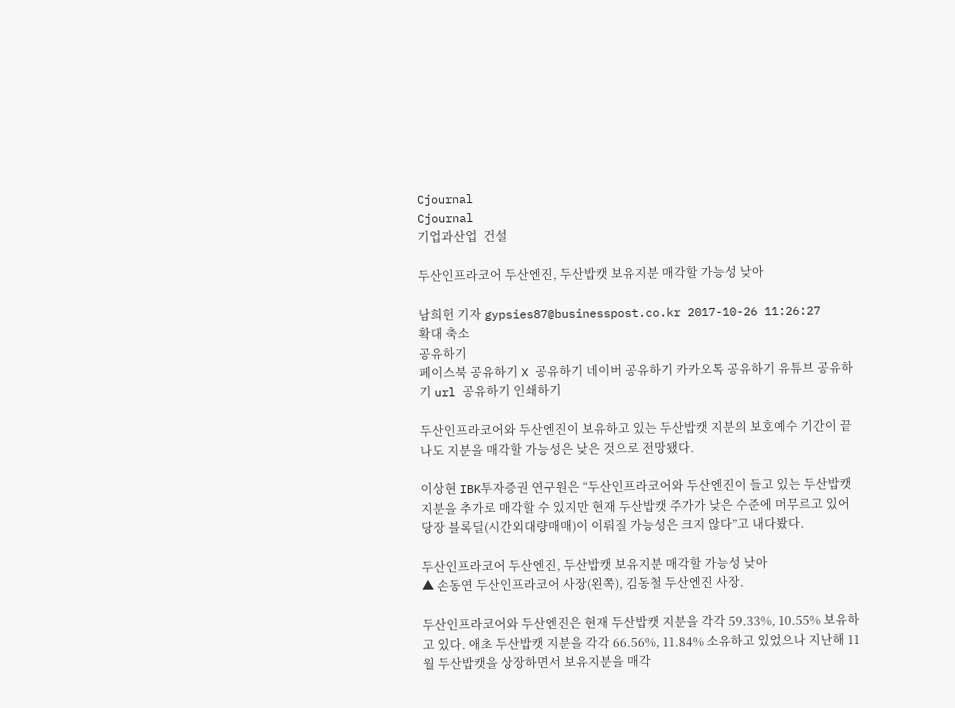Cjournal
Cjournal
기업과산업  건설

두산인프라코어 두산엔진, 두산밥캣 보유지분 매각할 가능성 낮아

남희헌 기자 gypsies87@businesspost.co.kr 2017-10-26 11:26:27
확대 축소
공유하기
페이스북 공유하기 X 공유하기 네이버 공유하기 카카오톡 공유하기 유튜브 공유하기 url 공유하기 인쇄하기

두산인프라코어와 두산엔진이 보유하고 있는 두산밥캣 지분의 보호예수 기간이 끝나도 지분을 매각할 가능성은 낮은 것으로 전망됐다.

이상현 IBK투자증권 연구원은 “두산인프라코어와 두산엔진이 들고 있는 두산밥캣 지분을 추가로 매각할 수 있지만 현재 두산밥캣 주가가 낮은 수준에 머무르고 있어 당장 블록딜(시간외대량매매)이 이뤄질 가능성은 크지 않다”고 내다봤다.

두산인프라코어 두산엔진, 두산밥캣 보유지분 매각할 가능성 낮아
▲ 손동연 두산인프라코어 사장(왼쪽), 김동철 두산엔진 사장.

두산인프라코어와 두산엔진은 현재 두산밥캣 지분을 각각 59.33%, 10.55% 보유하고 있다. 애초 두산밥캣 지분을 각각 66.56%, 11.84% 소유하고 있었으나 지난해 11월 두산밥캣을 상장하면서 보유지분을 매각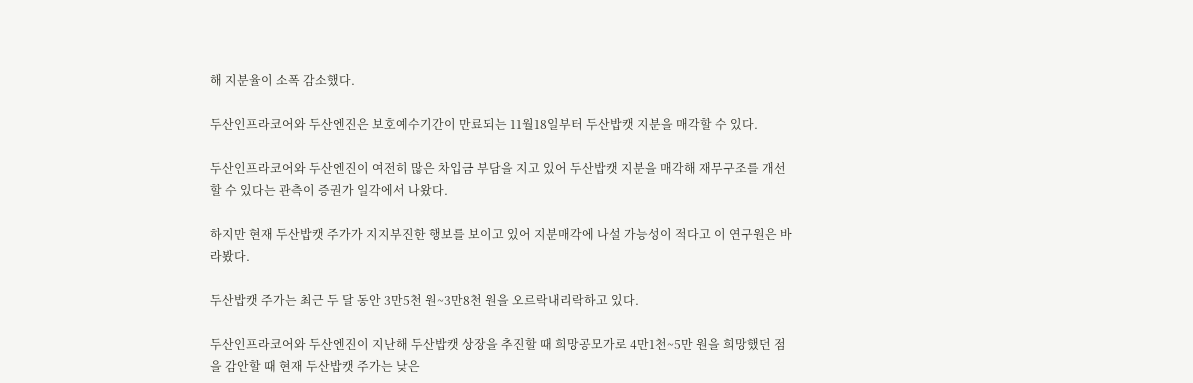해 지분율이 소폭 감소했다.

두산인프라코어와 두산엔진은 보호예수기간이 만료되는 11월18일부터 두산밥캣 지분을 매각할 수 있다.

두산인프라코어와 두산엔진이 여전히 많은 차입금 부담을 지고 있어 두산밥캣 지분을 매각해 재무구조를 개선할 수 있다는 관측이 증권가 일각에서 나왔다.

하지만 현재 두산밥캣 주가가 지지부진한 행보를 보이고 있어 지분매각에 나설 가능성이 적다고 이 연구원은 바라봤다.

두산밥캣 주가는 최근 두 달 동안 3만5천 원~3만8천 원을 오르락내리락하고 있다.

두산인프라코어와 두산엔진이 지난해 두산밥캣 상장을 추진할 때 희망공모가로 4만1천~5만 원을 희망했던 점을 감안할 때 현재 두산밥캣 주가는 낮은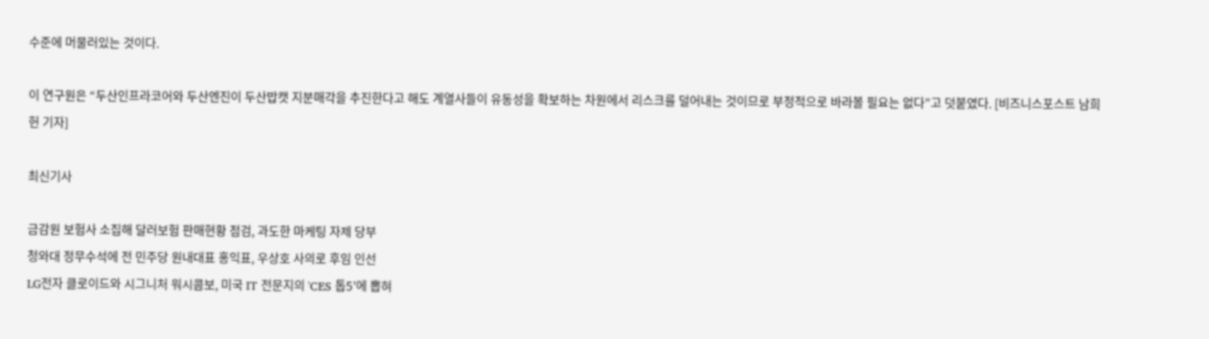수준에 머물러있는 것이다.

이 연구원은 “두산인프라코어와 두산엔진이 두산밥캣 지분매각을 추진한다고 해도 계열사들이 유동성을 확보하는 차원에서 리스크를 덜어내는 것이므로 부정적으로 바라볼 필요는 없다”고 덧붙였다. [비즈니스포스트 남희헌 기자]

최신기사

금감원 보험사 소집해 달러보험 판매현황 점검, 과도한 마케팅 자제 당부
청와대 정무수석에 전 민주당 원내대표 홍익표, 우상호 사의로 후임 인선
LG전자 클로이드와 시그니처 워시콤보, 미국 IT 전문지의 'CES 톱5'에 뽑혀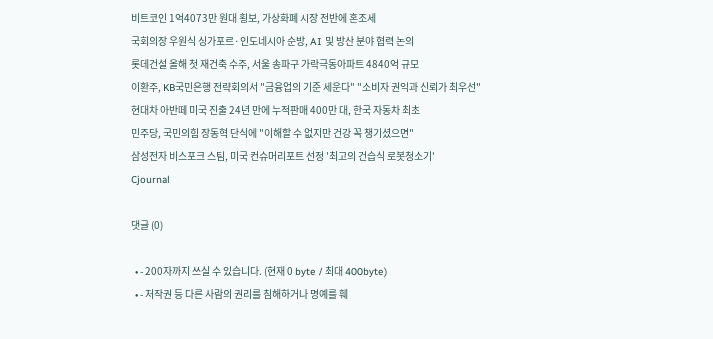비트코인 1억4073만 원대 횡보, 가상화폐 시장 전반에 혼조세
국회의장 우원식 싱가포르·인도네시아 순방, AI 및 방산 분야 협력 논의
롯데건설 올해 첫 재건축 수주, 서울 송파구 가락극동아파트 4840억 규모
이환주, KB국민은행 전략회의서 "금융업의 기준 세운다" "소비자 권익과 신뢰가 최우선"
현대차 아반떼 미국 진출 24년 만에 누적판매 400만 대, 한국 자동차 최초
민주당, 국민의힘 장동혁 단식에 "이해할 수 없지만 건강 꼭 챙기셨으면"
삼성전자 비스포크 스팀, 미국 컨슈머리포트 선정 '최고의 건습식 로봇청소기'
Cjournal

댓글 (0)

  • - 200자까지 쓰실 수 있습니다. (현재 0 byte / 최대 400byte)
  • - 저작권 등 다른 사람의 권리를 침해하거나 명예를 훼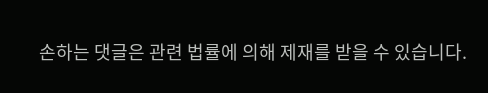손하는 댓글은 관련 법률에 의해 제재를 받을 수 있습니다.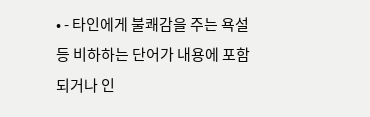• - 타인에게 불쾌감을 주는 욕설 등 비하하는 단어가 내용에 포함되거나 인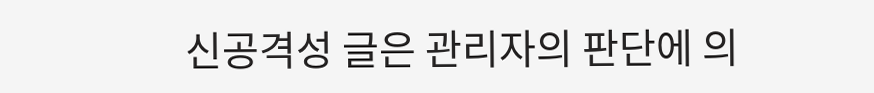신공격성 글은 관리자의 판단에 의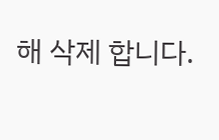해 삭제 합니다.